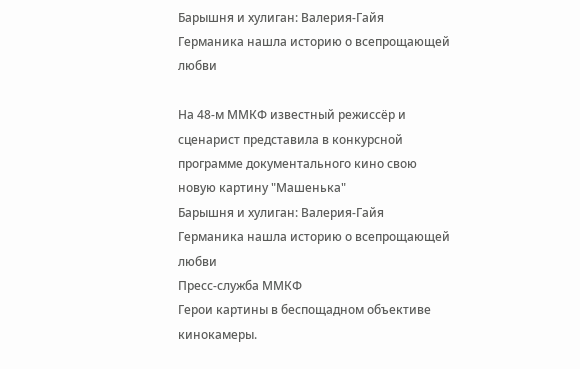Барышня и хулиган: Валерия-Гайя Германика нашла историю о всепрощающей любви

На 48-м ММКФ известный режиссёр и сценарист представила в конкурсной программе документального кино свою новую картину "Машенька"
Барышня и хулиган: Валерия-Гайя Германика нашла историю о всепрощающей любви
Пресс-служба ММКФ
Герои картины в беспощадном объективе кинокамеры.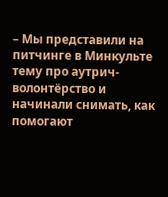– Мы представили на питчинге в Минкульте тему про аутрич-волонтёрство и начинали снимать, как помогают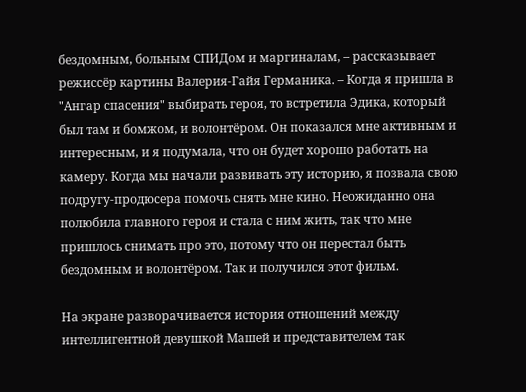бездомным, больным СПИДом и маргиналам, – рассказывает режиссёр картины Валерия-Гайя Германика. – Когда я пришла в "Ангар спасения" выбирать героя, то встретила Эдика, который был там и бомжом, и волонтёром. Он показался мне активным и  интересным, и я подумала, что он будет хорошо работать на камеру. Когда мы начали развивать эту историю, я позвала свою подругу-продюсера помочь снять мне кино. Неожиданно она полюбила главного героя и стала с ним жить, так что мне пришлось снимать про это, потому что он перестал быть бездомным и волонтёром. Так и получился этот фильм.

На экране разворачивается история отношений между интеллигентной девушкой Машей и представителем так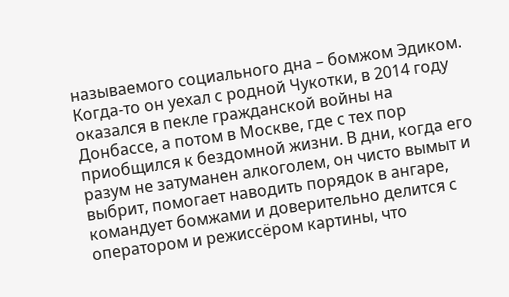называемого социального дна – бомжом Эдиком. Когда-то он уехал с родной Чукотки, в 2014 году оказался в пекле гражданской войны на Донбассе, а потом в Москве, где с тех пор приобщился к бездомной жизни. В дни, когда его разум не затуманен алкоголем, он чисто вымыт и выбрит, помогает наводить порядок в ангаре, командует бомжами и доверительно делится с оператором и режиссёром картины, что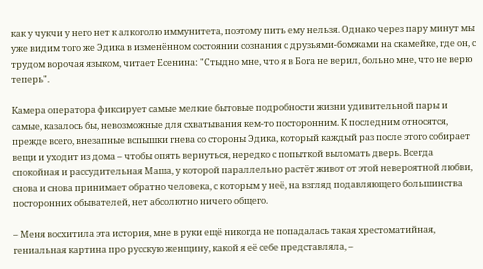как у чукчи у него нет к алкоголю иммунитета, поэтому пить ему нельзя. Однако через пару минут мы уже видим того же Эдика в изменённом состоянии сознания с друзьями-бомжами на скамейке, где он, с трудом ворочая языком, читает Есенина: "Стыдно мне, что я в Бога не верил, больно мне, что не верю теперь".

Камера оператора фиксирует самые мелкие бытовые подробности жизни удивительной пары и самые, казалось бы, невозможные для схватывания кем-то посторонним. К последним относятся, прежде всего, внезапные вспышки гнева со стороны Эдика, который каждый раз после этого собирает вещи и уходит из дома – чтобы опять вернуться, нередко с попыткой выломать дверь. Всегда спокойная и рассудительная Маша, у которой параллельно растёт живот от этой невероятной любви, снова и снова принимает обратно человека, с которым у неё, на взгляд подавляющего большинства посторонних обывателей, нет абсолютно ничего общего.

– Меня восхитила эта история, мне в руки ещё никогда не попадалась такая хрестоматийная, гениальная картина про русскую женщину, какой я её себе представляла, –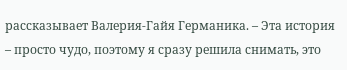рассказывает Валерия-Гайя Германика. – Эта история – просто чудо, поэтому я сразу решила снимать, это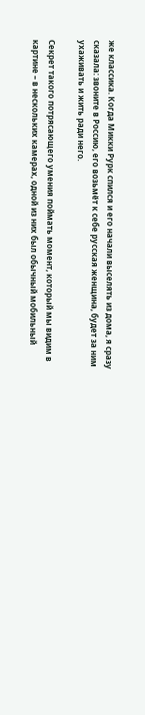же классика. Когда Микки Рурк спился и его начали выселять из дома, я сразу сказала: звоните в Россию, его возьмёт к себе русская женщина, будет за ним ухаживать и жить ради него.

Секрет такого потрясающего умения поймать момент, который мы видим в картине – в нескольких камерах, одной из них был обычный мобильный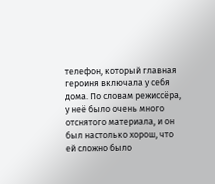телефон, который главная героиня включала у себя дома. По словам режиссёра, у неё было очень много отснятого материала, и он был настолько хорош, что ей сложно было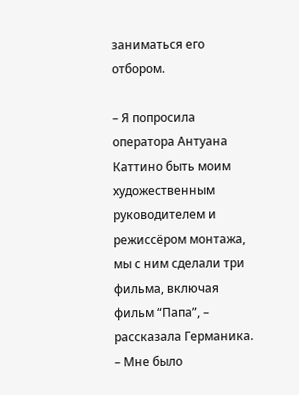заниматься его отбором.

– Я попросила оператора Антуана Каттино быть моим художественным руководителем и режиссёром монтажа, мы с ним сделали три фильма, включая фильм “Папа”, – рассказала Германика. – Мне было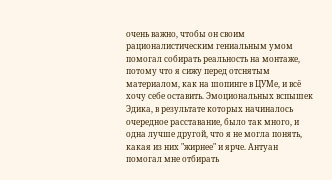очень важно, чтобы он своим рационалистическим гениальным умом помогал собирать реальность на монтаже, потому что я сижу перед отснятым материалом, как на шопинге в ЦУМе, и всё хочу себе оставить. Эмоциональных вспышек Эдика, в результате которых начиналось очередное расставание, было так много, и одна лучше другой, что я не могла понять, какая из них "жирнее" и ярче. Антуан помогал мне отбирать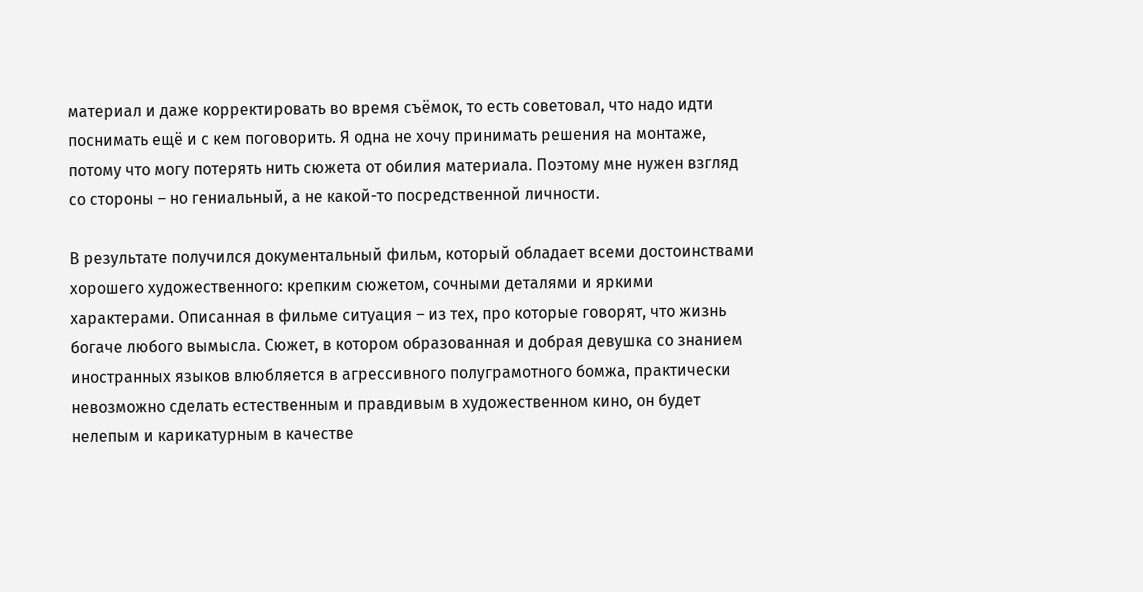материал и даже корректировать во время съёмок, то есть советовал, что надо идти поснимать ещё и с кем поговорить. Я одна не хочу принимать решения на монтаже, потому что могу потерять нить сюжета от обилия материала. Поэтому мне нужен взгляд со стороны – но гениальный, а не какой-то посредственной личности.

В результате получился документальный фильм, который обладает всеми достоинствами хорошего художественного: крепким сюжетом, сочными деталями и яркими характерами. Описанная в фильме ситуация – из тех, про которые говорят, что жизнь богаче любого вымысла. Сюжет, в котором образованная и добрая девушка со знанием иностранных языков влюбляется в агрессивного полуграмотного бомжа, практически невозможно сделать естественным и правдивым в художественном кино, он будет нелепым и карикатурным в качестве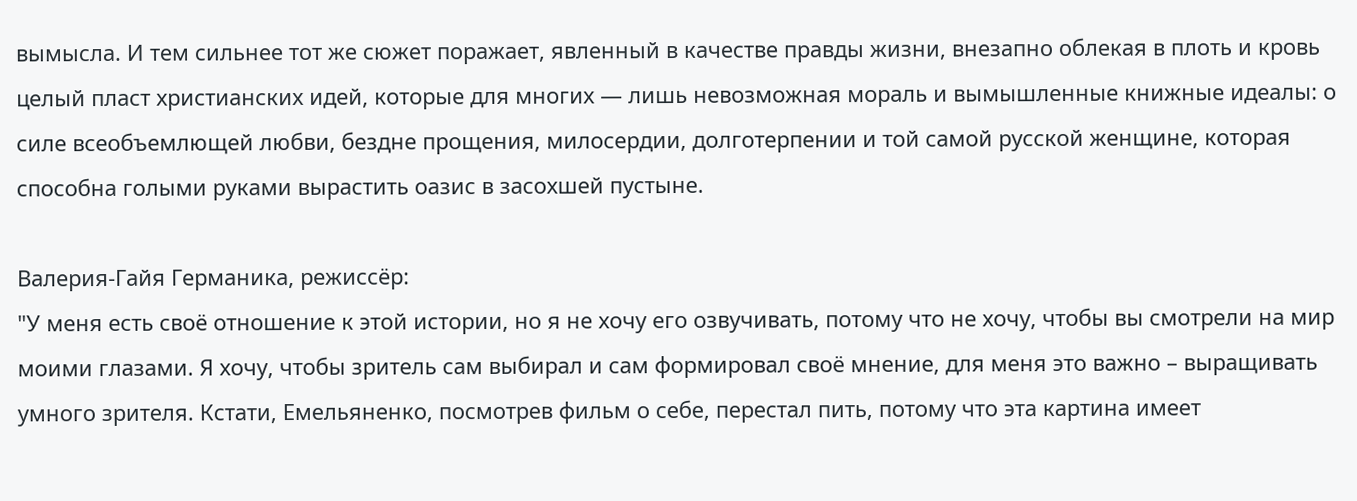вымысла. И тем сильнее тот же сюжет поражает, явленный в качестве правды жизни, внезапно облекая в плоть и кровь целый пласт христианских идей, которые для многих — лишь невозможная мораль и вымышленные книжные идеалы: о силе всеобъемлющей любви, бездне прощения, милосердии, долготерпении и той самой русской женщине, которая способна голыми руками вырастить оазис в засохшей пустыне.

Валерия-Гайя Германика, режиссёр:
"У меня есть своё отношение к этой истории, но я не хочу его озвучивать, потому что не хочу, чтобы вы смотрели на мир моими глазами. Я хочу, чтобы зритель сам выбирал и сам формировал своё мнение, для меня это важно – выращивать умного зрителя. Кстати, Емельяненко, посмотрев фильм о себе, перестал пить, потому что эта картина имеет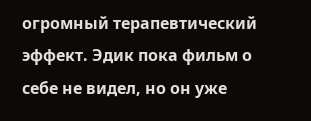огромный терапевтический эффект. Эдик пока фильм о себе не видел, но он уже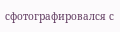сфотографировался с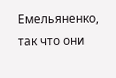Емельяненко, так что они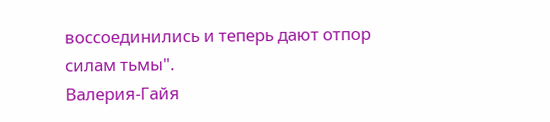воссоединились и теперь дают отпор силам тьмы".
Валерия-Гайя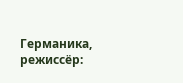Германика, режиссёр: